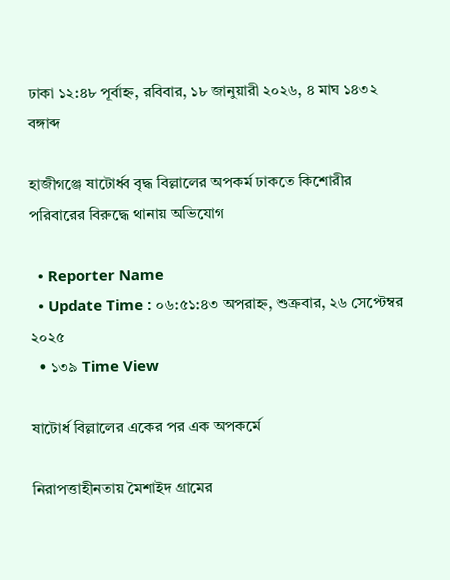ঢাকা ১২:৪৮ পূর্বাহ্ন, রবিবার, ১৮ জানুয়ারী ২০২৬, ৪ মাঘ ১৪৩২ বঙ্গাব্দ

হাজীগঞ্জে ষাটোর্ধ্ব বৃদ্ধ বিল্লালের অপকর্ম ঢাকতে কিশোরীর পরিবারের বিরুদ্ধে থানায় অভিযোগ

  • Reporter Name
  • Update Time : ০৬:৫১:৪৩ অপরাহ্ন, শুক্রবার, ২৬ সেপ্টেম্বর ২০২৫
  • ১৩৯ Time View

ষাটোর্ধ বিল্লালের একের পর এক অপকর্মে

নিরাপত্তাহীনতায় মৈশাইদ গ্রামের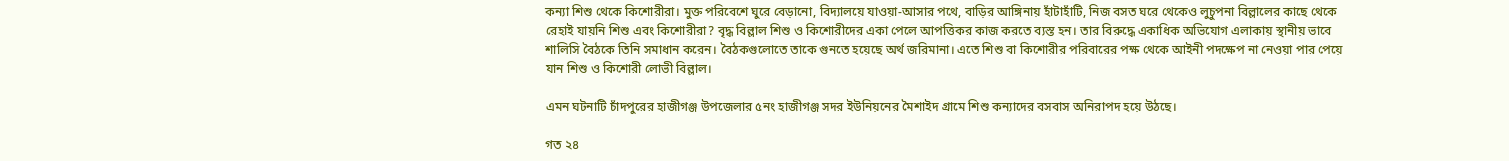কন্যা শিশু থেকে কিশোরীরা। মুক্ত পরিবেশে ঘুরে বেড়ানো, বিদ্যালয়ে যাওয়া-আসার পথে, বাড়ির আঙ্গিনায় হাঁটাহাঁটি, নিজ বসত ঘরে থেকেও লুচুপনা বিল্লালের কাছে থেকে রেহাই যায়নি শিশু এবং কিশোরীরা? বৃদ্ধ বিল্লাল শিশু ও কিশোরীদের একা পেলে আপত্তিকর কাজ করতে ব্যস্ত হন। তার বিরুদ্ধে একাধিক অভিযোগ এলাকায় স্থানীয় ভাবে শালিসি বৈঠকে তিনি সমাধান করেন। বৈঠকগুলোতে তাকে গুনতে হয়েছে অর্থ জরিমানা। এতে শিশু বা কিশোরীর পরিবারের পক্ষ থেকে আইনী পদক্ষেপ না নেওয়া পার পেয়ে যান শিশু ও কিশোরী লোভী বিল্লাল।

এমন ঘটনাটি চাঁদপুরের হাজীগঞ্জ উপজেলার ৫নং হাজীগঞ্জ সদর ইউনিয়নের মৈশাইদ গ্রামে শিশু কন্যাদের বসবাস অনিরাপদ হয়ে উঠছে।

গত ২৪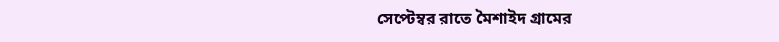সেপ্টেম্বর রাতে মৈশাইদ গ্রামের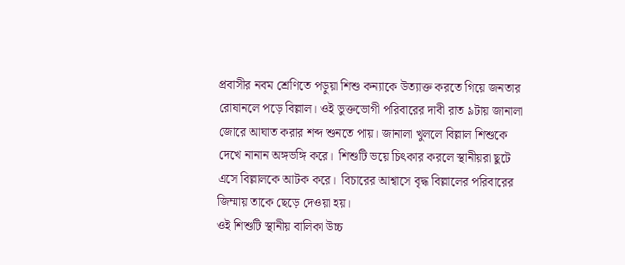প্রবাসীর নবম শ্রেণিতে পড়ুয়া শিশু কন্যাকে উত্যাক্ত করতে গিয়ে জনতার রোষানলে পড়ে বিল্লাল। ওই ভুক্তভোগী পরিবারের দাবী রাত ৯টায় জানালা জোরে আঘাত করার শব্দ শুনতে পায়। জানালা খুললে বিল্লাল শিশুকে দেখে নানান অঙ্গভঙ্গি করে।  শিশুটি ভয়ে চিৎকার করলে স্থানীয়রা ছুটে এসে বিল্লালকে আটক করে।  বিচারের আশ্বাসে বৃদ্ধ বিল্লালের পরিবারের জিম্মায় তাকে ছেড়ে দেওয়া হয়।
ওই শিশুটি স্থানীয় বালিকা উচ্চ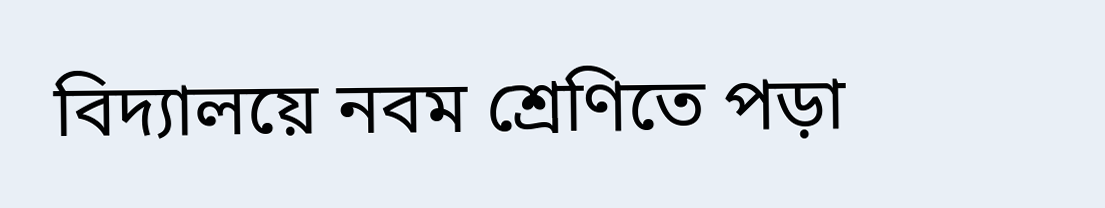বিদ্যালয়ে নবম শ্রেণিতে পড়া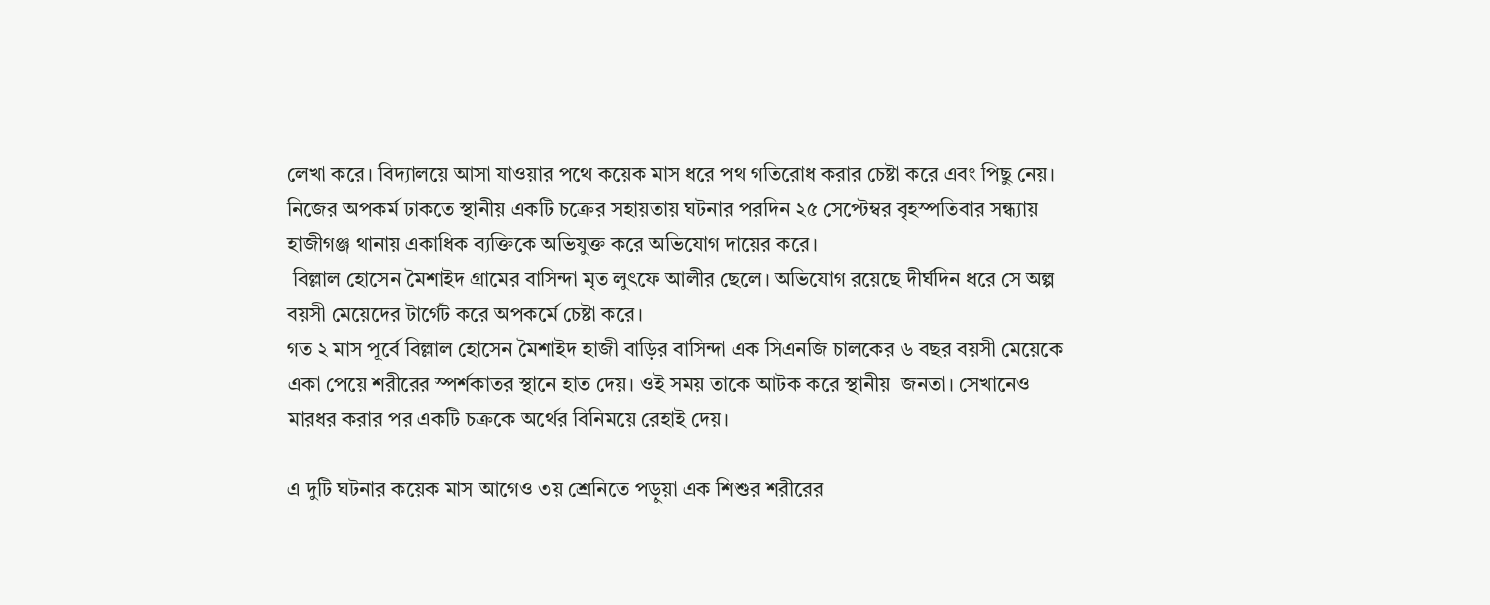লেখা করে। বিদ্যালয়ে আসা যাওয়ার পথে কয়েক মাস ধরে পথ গতিরোধ করার চেষ্টা করে এবং পিছু নেয়। নিজের অপকর্ম ঢাকতে স্থানীয় একটি চক্রের সহায়তায় ঘটনার পরদিন ২৫ সেপ্টেম্বর বৃহস্পতিবার সন্ধ্যায় হাজীগঞ্জ থানায় একাধিক ব্যক্তিকে অভিযুক্ত করে অভিযোগ দায়ের করে।
 বিল্লাল হোসেন মৈশাইদ গ্রামের বাসিন্দা মৃত লুৎফে আলীর ছেলে। অভিযোগ রয়েছে দীর্ঘদিন ধরে সে অল্প বয়সী মেয়েদের টার্গেট করে অপকর্মে চেষ্টা করে।
গত ২ মাস পূর্বে বিল্লাল হোসেন মৈশাইদ হাজী বাড়ির বাসিন্দা এক সিএনজি চালকের ৬ বছর বয়সী মেয়েকে একা পেয়ে শরীরের স্পর্শকাতর স্থানে হাত দেয়। ওই সময় তাকে আটক করে স্থানীয়  জনতা। সেখানেও মারধর করার পর একটি চক্রকে অর্থের বিনিময়ে রেহাই দেয়।

এ দুটি ঘটনার কয়েক মাস আগেও ৩য় শ্রেনিতে পড়ুয়া এক শিশুর শরীরের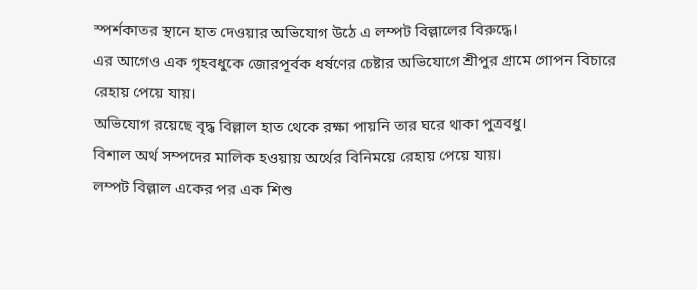স্পর্শকাতর স্থানে হাত দেওয়ার অভিযোগ উঠে এ লম্পট বিল্লালের বিরুদ্ধে।
এর আগেও এক গৃহবধুকে জোরপূর্বক ধর্ষণের চেষ্টার অভিযোগে শ্রীপুর গ্রামে গোপন বিচারে রেহায় পেয়ে যায়।
অভিযোগ রয়েছে বৃদ্ধ বিল্লাল হাত থেকে রক্ষা পায়নি তার ঘরে থাকা পুত্রবধু।
বিশাল অর্থ সম্পদের মালিক হওয়ায় অর্থের বিনিময়ে রেহায় পেয়ে যায়।
লম্পট বিল্লাল একের পর এক শিশু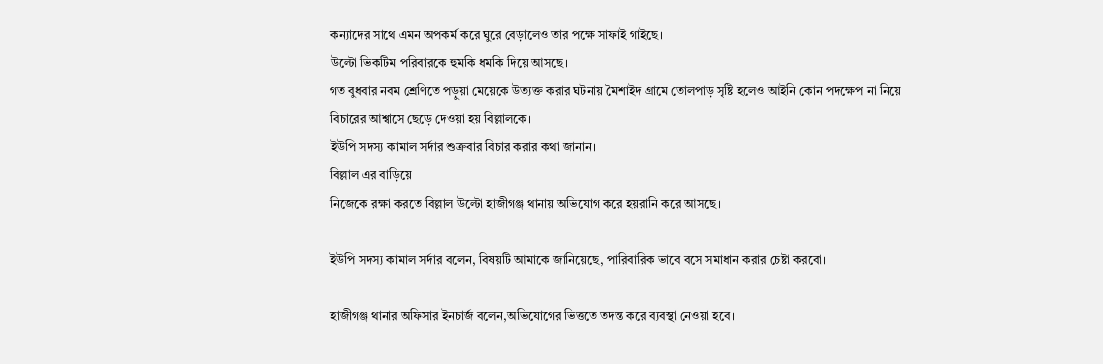কন্যাদের সাথে এমন অপকর্ম করে ঘুরে বেড়ালেও তার পক্ষে সাফাই গাইছে।
উল্টো ভিকটিম পরিবারকে হুমকি ধমকি দিয়ে আসছে।
গত বুধবার নবম শ্রেণিতে পড়ুয়া মেয়েকে উত্যক্ত করার ঘটনায় মৈশাইদ গ্রামে তোলপাড় সৃষ্টি হলেও আইনি কোন পদক্ষেপ না নিয়ে বিচারের আশ্বাসে ছেড়ে দেওয়া হয় বিল্লালকে।
ইউপি সদস্য কামাল সর্দার শুক্রবার বিচার করার কথা জানান।
বিল্লাল এর বাড়িয়ে
নিজেকে রক্ষা করতে বিল্লাল উল্টো হাজীগঞ্জ থানায় অভিযোগ করে হয়রানি করে আসছে।

ইউপি সদস্য কামাল সর্দার বলেন, বিষয়টি আমাকে জানিয়েছে, পারিবারিক ভাবে বসে সমাধান করার চেষ্টা করবো।

হাজীগঞ্জ থানার অফিসার ইনচার্জ বলেন,অভিযোগের ভিত্ততে তদন্ত করে ব্যবস্থা নেওয়া হবে।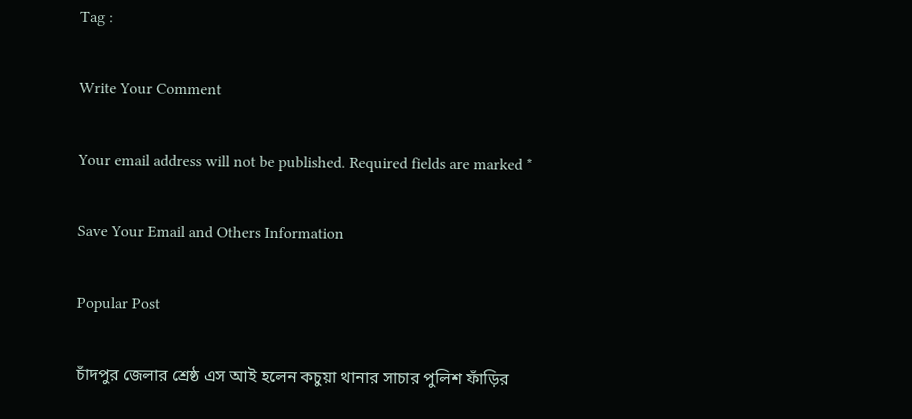Tag :

Write Your Comment

Your email address will not be published. Required fields are marked *

Save Your Email and Others Information

Popular Post

চাঁদপুর জেলার শ্রেষ্ঠ এস আই হলেন কচুয়া থানার সাচার পুলিশ ফাঁড়ির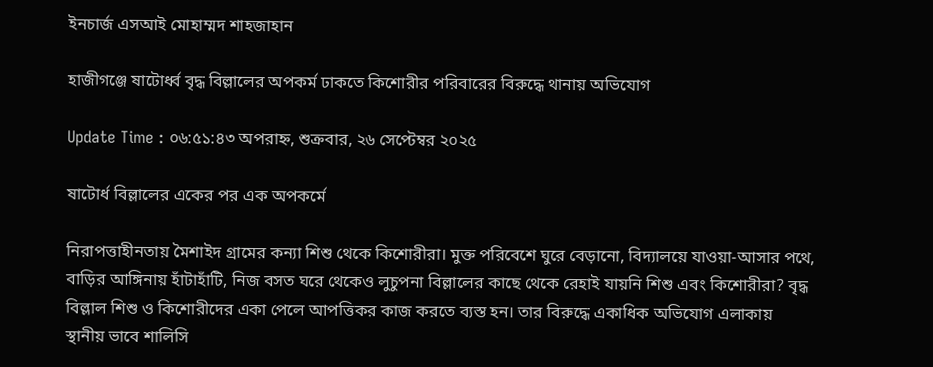ইনচার্জ এসআই মোহাম্মদ শাহজাহান

হাজীগঞ্জে ষাটোর্ধ্ব বৃদ্ধ বিল্লালের অপকর্ম ঢাকতে কিশোরীর পরিবারের বিরুদ্ধে থানায় অভিযোগ

Update Time : ০৬:৫১:৪৩ অপরাহ্ন, শুক্রবার, ২৬ সেপ্টেম্বর ২০২৫

ষাটোর্ধ বিল্লালের একের পর এক অপকর্মে

নিরাপত্তাহীনতায় মৈশাইদ গ্রামের কন্যা শিশু থেকে কিশোরীরা। মুক্ত পরিবেশে ঘুরে বেড়ানো, বিদ্যালয়ে যাওয়া-আসার পথে, বাড়ির আঙ্গিনায় হাঁটাহাঁটি, নিজ বসত ঘরে থেকেও লুচুপনা বিল্লালের কাছে থেকে রেহাই যায়নি শিশু এবং কিশোরীরা? বৃদ্ধ বিল্লাল শিশু ও কিশোরীদের একা পেলে আপত্তিকর কাজ করতে ব্যস্ত হন। তার বিরুদ্ধে একাধিক অভিযোগ এলাকায় স্থানীয় ভাবে শালিসি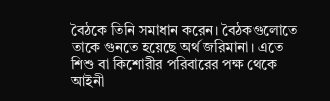বৈঠকে তিনি সমাধান করেন। বৈঠকগুলোতে তাকে গুনতে হয়েছে অর্থ জরিমানা। এতে শিশু বা কিশোরীর পরিবারের পক্ষ থেকে আইনী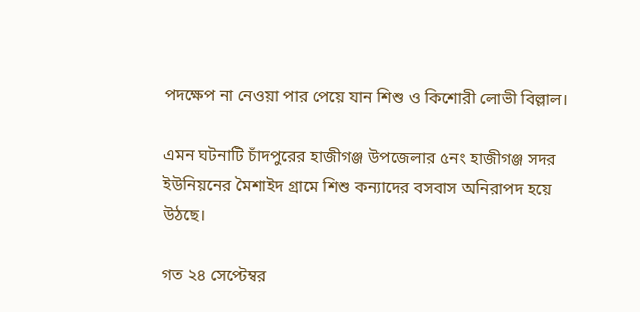পদক্ষেপ না নেওয়া পার পেয়ে যান শিশু ও কিশোরী লোভী বিল্লাল।

এমন ঘটনাটি চাঁদপুরের হাজীগঞ্জ উপজেলার ৫নং হাজীগঞ্জ সদর ইউনিয়নের মৈশাইদ গ্রামে শিশু কন্যাদের বসবাস অনিরাপদ হয়ে উঠছে।

গত ২৪ সেপ্টেম্বর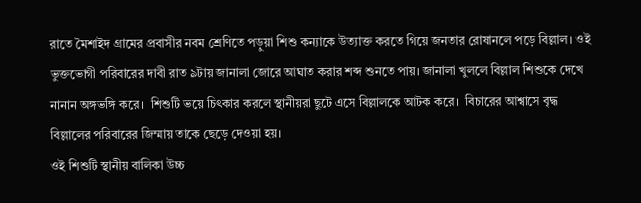রাতে মৈশাইদ গ্রামের প্রবাসীর নবম শ্রেণিতে পড়ুয়া শিশু কন্যাকে উত্যাক্ত করতে গিয়ে জনতার রোষানলে পড়ে বিল্লাল। ওই ভুক্তভোগী পরিবারের দাবী রাত ৯টায় জানালা জোরে আঘাত করার শব্দ শুনতে পায়। জানালা খুললে বিল্লাল শিশুকে দেখে নানান অঙ্গভঙ্গি করে।  শিশুটি ভয়ে চিৎকার করলে স্থানীয়রা ছুটে এসে বিল্লালকে আটক করে।  বিচারের আশ্বাসে বৃদ্ধ বিল্লালের পরিবারের জিম্মায় তাকে ছেড়ে দেওয়া হয়।
ওই শিশুটি স্থানীয় বালিকা উচ্চ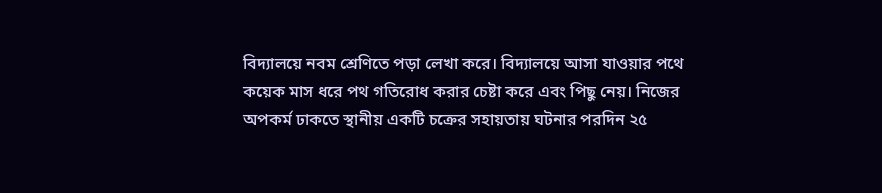বিদ্যালয়ে নবম শ্রেণিতে পড়া লেখা করে। বিদ্যালয়ে আসা যাওয়ার পথে কয়েক মাস ধরে পথ গতিরোধ করার চেষ্টা করে এবং পিছু নেয়। নিজের অপকর্ম ঢাকতে স্থানীয় একটি চক্রের সহায়তায় ঘটনার পরদিন ২৫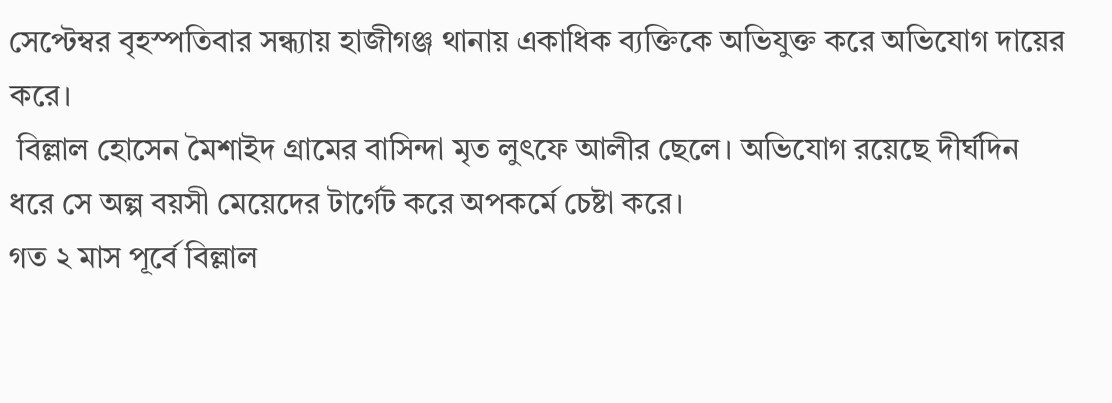সেপ্টেম্বর বৃহস্পতিবার সন্ধ্যায় হাজীগঞ্জ থানায় একাধিক ব্যক্তিকে অভিযুক্ত করে অভিযোগ দায়ের করে।
 বিল্লাল হোসেন মৈশাইদ গ্রামের বাসিন্দা মৃত লুৎফে আলীর ছেলে। অভিযোগ রয়েছে দীর্ঘদিন ধরে সে অল্প বয়সী মেয়েদের টার্গেট করে অপকর্মে চেষ্টা করে।
গত ২ মাস পূর্বে বিল্লাল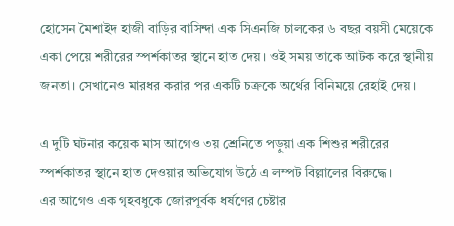হোসেন মৈশাইদ হাজী বাড়ির বাসিন্দা এক সিএনজি চালকের ৬ বছর বয়সী মেয়েকে একা পেয়ে শরীরের স্পর্শকাতর স্থানে হাত দেয়। ওই সময় তাকে আটক করে স্থানীয়  জনতা। সেখানেও মারধর করার পর একটি চক্রকে অর্থের বিনিময়ে রেহাই দেয়।

এ দুটি ঘটনার কয়েক মাস আগেও ৩য় শ্রেনিতে পড়ুয়া এক শিশুর শরীরের স্পর্শকাতর স্থানে হাত দেওয়ার অভিযোগ উঠে এ লম্পট বিল্লালের বিরুদ্ধে।
এর আগেও এক গৃহবধুকে জোরপূর্বক ধর্ষণের চেষ্টার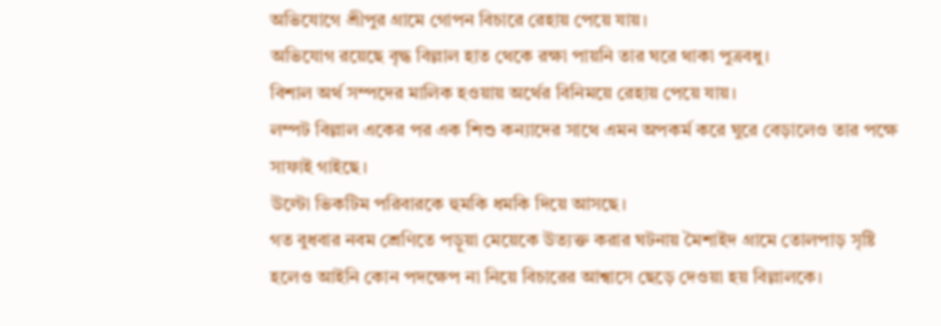অভিযোগে শ্রীপুর গ্রামে গোপন বিচারে রেহায় পেয়ে যায়।
অভিযোগ রয়েছে বৃদ্ধ বিল্লাল হাত থেকে রক্ষা পায়নি তার ঘরে থাকা পুত্রবধু।
বিশাল অর্থ সম্পদের মালিক হওয়ায় অর্থের বিনিময়ে রেহায় পেয়ে যায়।
লম্পট বিল্লাল একের পর এক শিশু কন্যাদের সাথে এমন অপকর্ম করে ঘুরে বেড়ালেও তার পক্ষে সাফাই গাইছে।
উল্টো ভিকটিম পরিবারকে হুমকি ধমকি দিয়ে আসছে।
গত বুধবার নবম শ্রেণিতে পড়ুয়া মেয়েকে উত্যক্ত করার ঘটনায় মৈশাইদ গ্রামে তোলপাড় সৃষ্টি হলেও আইনি কোন পদক্ষেপ না নিয়ে বিচারের আশ্বাসে ছেড়ে দেওয়া হয় বিল্লালকে।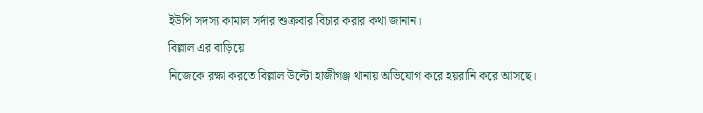ইউপি সদস্য কামাল সর্দার শুক্রবার বিচার করার কথা জানান।
বিল্লাল এর বাড়িয়ে
নিজেকে রক্ষা করতে বিল্লাল উল্টো হাজীগঞ্জ থানায় অভিযোগ করে হয়রানি করে আসছে।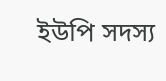ইউপি সদস্য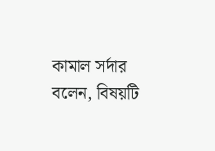কামাল সর্দার বলেন, বিষয়টি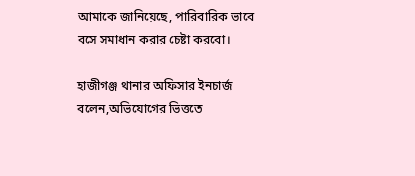আমাকে জানিয়েছে, পারিবারিক ভাবে বসে সমাধান করার চেষ্টা করবো।

হাজীগঞ্জ থানার অফিসার ইনচার্জ বলেন,অভিযোগের ভিত্ততে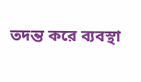তদন্ত করে ব্যবস্থা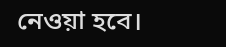নেওয়া হবে।